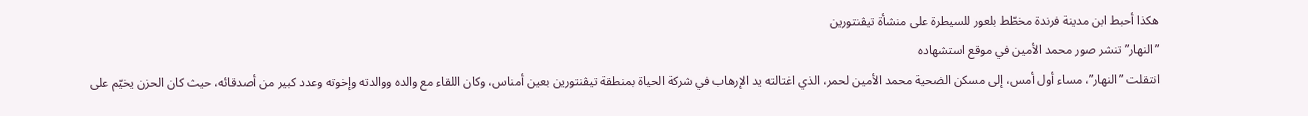هكذا أحبط ابن مدينة فرندة مخطّط بلعور للسيطرة على منشأة تيڤنتورين
”النهار” تنشر صور محمد الأمين في موقع استشهاده
انتقلت ”النهار”، مساء أول أمس، إلى مسكن الضحية محمد الأمين لحمر، الذي اغتالته يد الإرهاب في شركة الحياة بمنطقة تيڤنتورين بعين أمناس، وكان اللقاء مع والده ووالدته وإخوته وعدد كبير من أصدقائه، حيث كان الحزن يخيّم على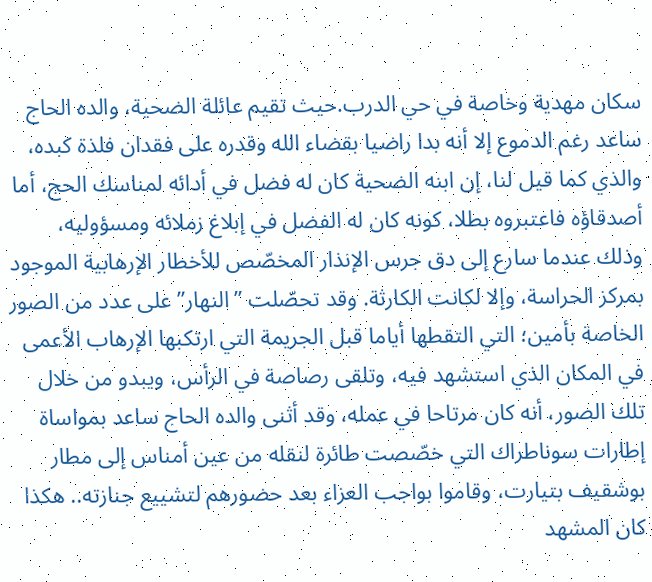سكان مهدية وخاصة في حي الدرب.حيث تقيم عائلة الضحية، والده الحاج ساعد رغم الدموع إلا أنه بدا راضيا بقضاء الله وقدره على فقدان فلذة كبده، والذي كما قيل لنا، إن ابنه الضحية كان له فضل في أدائه لمناسك الحج، أما أصدقاؤه فاعتبروه بطلا، كونه كان له الفضل في إبلاغ زملائه ومسؤوليه، وذلك عندما سارع إلى دق جرس الإنذار المخصّص للأخطار الإرهابية الموجود بمركز الحراسة، وإلا لكانت الكارثة. وقد تحصّلت ”النهار” على عدد من الصور الخاصة بأمين؛ التي التقطها أياما قبل الجريمة التي ارتكبها الإرهاب الأعمى في المكان الذي استشهد فيه، وتلقى رصاصة في الرأس، ويبدو من خلال تلك الصور، أنه كان مرتاحا في عمله، وقد أثنى والده الحاج ساعد بمواساة إطارات سوناطراك التي خصّصت طائرة لنقله من عين أمناس إلى مطار بوشقيف بتيارت، وقاموا بواجب العزاء بعد حضورهم لتشييع جنازته.. هكذا كان المشهد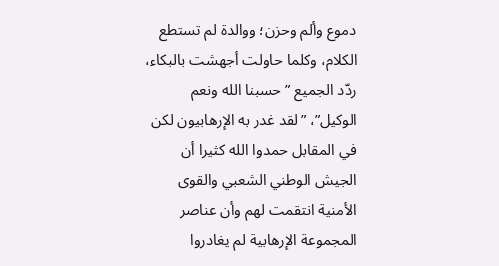دموع وألم وحزن؛ ووالدة لم تستطع الكلام، وكلما حاولت أجهشت بالبكاء، ردّد الجميع ”حسبنا الله ونعم الوكيل”، ”لقد غدر به الإرهابيون لكن في المقابل حمدوا الله كثيرا أن الجيش الوطني الشعبي والقوى الأمنية انتقمت لهم وأن عناصر المجموعة الإرهابية لم يغادروا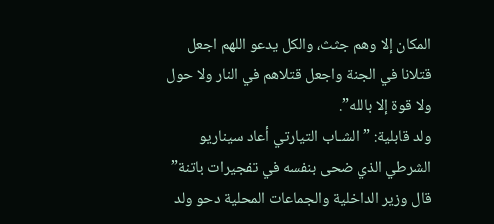المكان إلا وهم جثث، والكل يدعو اللهم اجعل قتلانا في الجنة واجعل قتلاهم في النار ولا حول ولا قوة إلا بالله”.
ولد قابلية: ”الشـاب التيارتي أعاد سيناريو الشرطي الذي ضحى بنفسه في تفجيرات باتنة”
قال وزير الداخلية والجماعات المحلية دحو ولد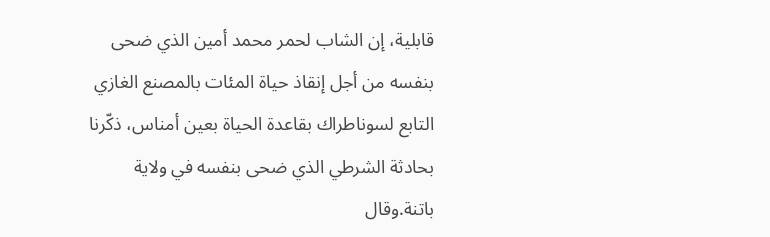قابلية، إن الشاب لحمر محمد أمين الذي ضحى بنفسه من أجل إنقاذ حياة المئات بالمصنع الغازي التابع لسوناطراك بقاعدة الحياة بعين أمناس، ذكّرنا بحادثة الشرطي الذي ضحى بنفسه في ولاية باتنة.وقال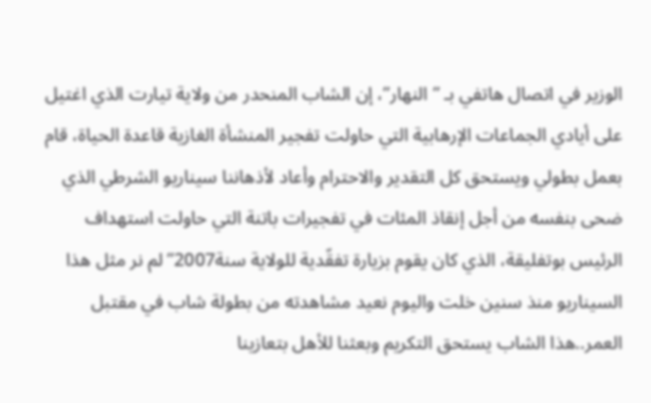الوزير في اتصال هاتفي بـ ”النهار”، إن الشاب المنحدر من ولاية تيارت الذي اغتيل على أيادي الجماعات الإرهابية التي حاولت تفجير المنشأة الغازية قاعدة الحياة، قام بعمل بطولي ويستحق كل التقدير والاحترام وأعاد لأذهاننا سيناريو الشرطي الذي ضحى بنفسه من أجل إنقاذ المئات في تفجيرات باتنة التي حاولت استهداف الرئيس بوتفليقة، الذي كان يقوم بزيارة تفقّدية للولاية سنة2007”لم نر مثل هذا السيناريو منذ سنين خلت واليوم نعيد مشاهدته من بطولة شاب في مقتبل العمر..هذا الشاب يستحق التكريم وبعثنا للأهل بتعازينا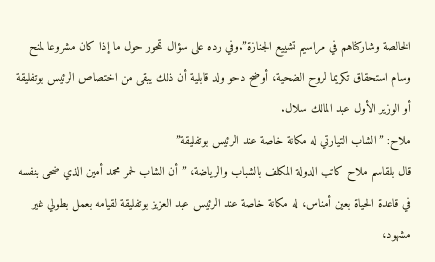الخالصة وشاركناهم في مراسيم تشييع الجنازة”.وفي رده على سؤال تمحور حول ما إذا كان مشروعا لمنح وسام استحقاق تكريما لروح الضحية، أوضح دحو ولد قابلية أن ذلك يبقى من اختصاص الرئيس بوتفليقة أو الوزير الأول عبد المالك سلال.
ملاح: ”الشاب التيارتي له مكانة خاصة عند الرئيس بوتفليقة”
قال بلقاسم ملاح كاتب الدولة المكلف بالشباب والرياضة، ”أن الشاب لحمر محمد أمين الذي ضحى بنفسه في قاعدة الحياة بعين أمناس، له مكانة خاصة عند الرئيس عبد العزيز بوتفليقة لقيامه بعمل بطولي غير مشهود،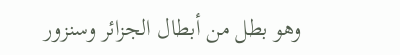وهو بطل من أبطال الجزائر وسنزور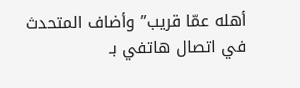أهله عمّا قريب” وأضاف المتحدث في اتصال هاتفي بـ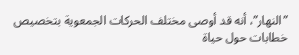”النهار”، أنه قد أوصى مختلف الحركات الجمعوية بتخصيص خطابات حول حياة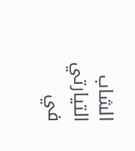الشاب التيارتي في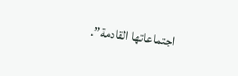اجتماعاتها القادمة”.